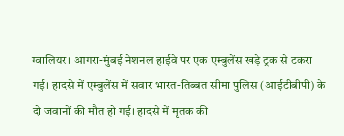ग्वालियर। आगरा-मुंबई नेशनल हाईवे पर एक एम्बुलेंस खड़े ट्रक से टकरा गई। हादसे में एम्बुलेंस में सवार भारत-तिब्बत सीमा पुलिस (आईटीबीपी) के दो जवानों की मौत हो गई। हादसे में मृतक की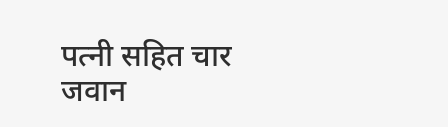पत्नी सहित चार जवान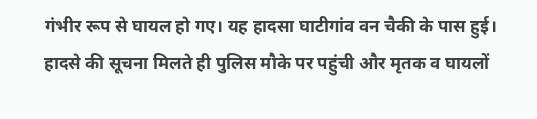गंभीर रूप से घायल हो गए। यह हादसा घाटीगांव वन चैकी के पास हुई। हादसे की सूचना मिलते ही पुलिस मौके पर पहुंची और मृतक व घायलों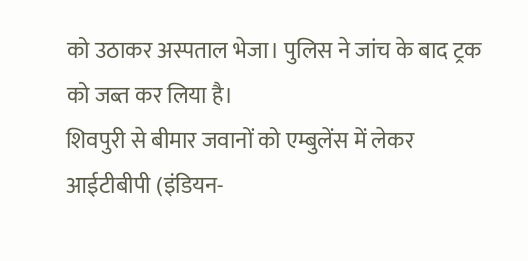को उठाकर अस्पताल भेजा। पुलिस ने जांच के बाद ट्रक को जब्त कर लिया है।
शिवपुरी से बीमार जवानों को एम्बुलेंस में लेकर आईटीबीपी (इंडियन-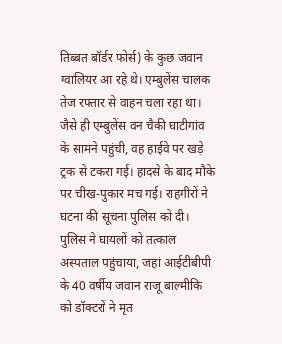तिब्बत बॉर्डर फोर्स) के कुछ जवान ग्वालियर आ रहे थे। एम्बुलेंस चालक तेज रफ्तार से वाहन चला रहा था। जैसे ही एम्बुलेंस वन चैकी घाटीगांव के सामने पहुंची, वह हाईवे पर खड़े ट्रक से टकरा गई। हादसे के बाद मौके पर चीख-पुकार मच गई। राहगीरों ने घटना की सूचना पुलिस को दी। पुलिस ने घायलों को तत्काल अस्पताल पहुंचाया, जहां आईटीबीपी के 40 वर्षीय जवान राजू बाल्मीकि को डॉक्टरों ने मृत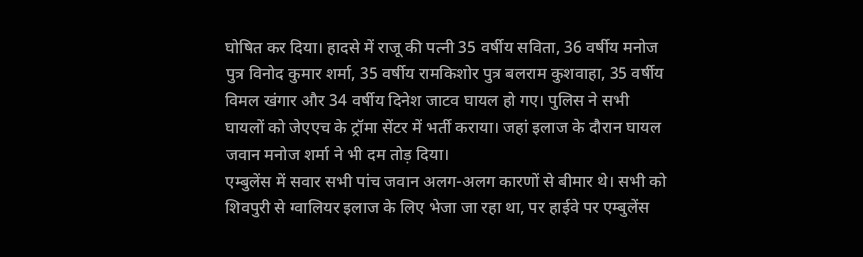घोषित कर दिया। हादसे में राजू की पत्नी 35 वर्षीय सविता, 36 वर्षीय मनोज पुत्र विनोद कुमार शर्मा, 35 वर्षीय रामकिशोर पुत्र बलराम कुशवाहा, 35 वर्षीय विमल खंगार और 34 वर्षीय दिनेश जाटव घायल हो गए। पुलिस ने सभी घायलों को जेएएच के ट्रॉमा सेंटर में भर्ती कराया। जहां इलाज के दौरान घायल जवान मनोज शर्मा ने भी दम तोड़ दिया।
एम्बुलेंस में सवार सभी पांच जवान अलग-अलग कारणों से बीमार थे। सभी को शिवपुरी से ग्वालियर इलाज के लिए भेजा जा रहा था, पर हाईवे पर एम्बुलेंस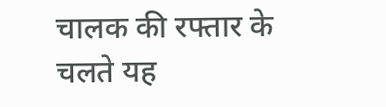चालक की रफ्तार के चलते यह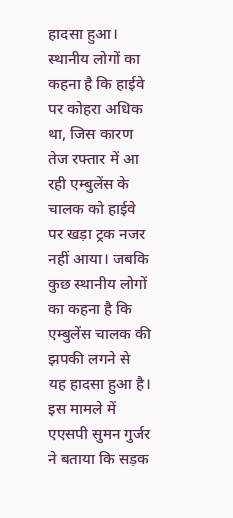हादसा हुआ। स्थानीय लोगों का कहना है कि हाईवे पर कोहरा अधिक था, जिस कारण तेज रफ्तार में आ रही एम्बुलेंस के चालक को हाईवे पर खड़ा ट्रक नजर नहीं आया। जबकि कुछ स्थानीय लोगों का कहना है कि एम्बुलेंस चालक की झपकी लगने से यह हादसा हुआ है। इस मामले में एएसपी सुमन गुर्जर ने बताया कि सड़क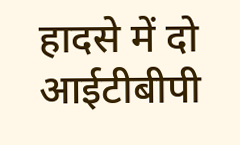हादसे में दो आईटीबीपी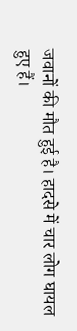जवानों की मौत हुई है। हादसे में चार लोग घायल हुए हैं।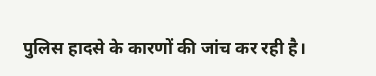पुलिस हादसे के कारणों की जांच कर रही है।